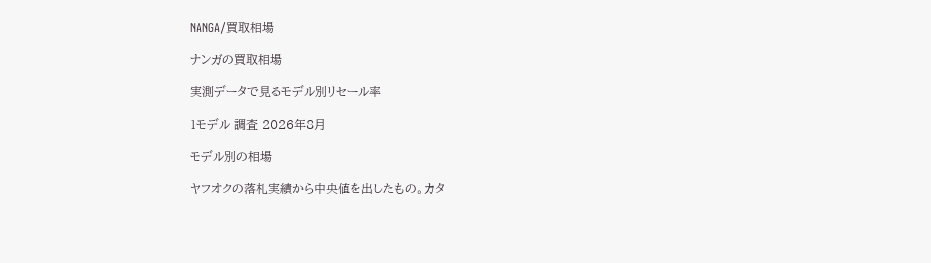NANGA/買取相場

ナンガの買取相場

実測データで見るモデル別リセール率

1モデル 調査 2026年8月

モデル別の相場

ヤフオクの落札実績から中央値を出したもの。カタ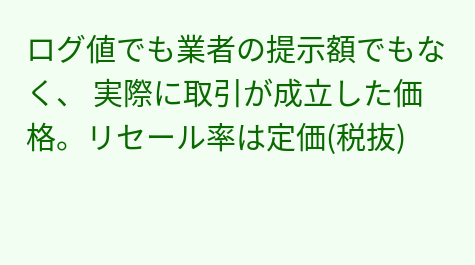ログ値でも業者の提示額でもなく、 実際に取引が成立した価格。リセール率は定価(税抜)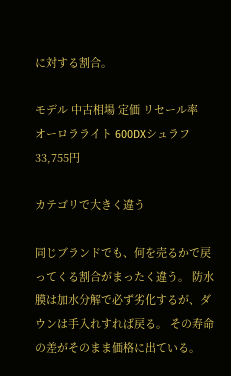に対する割合。

モデル 中古相場 定価 リセール率
オーロラライト 600DXシュラフ 33,755円

カテゴリで大きく違う

同じブランドでも、何を売るかで戻ってくる割合がまったく違う。 防水膜は加水分解で必ず劣化するが、ダウンは手入れすれば戻る。 その寿命の差がそのまま価格に出ている。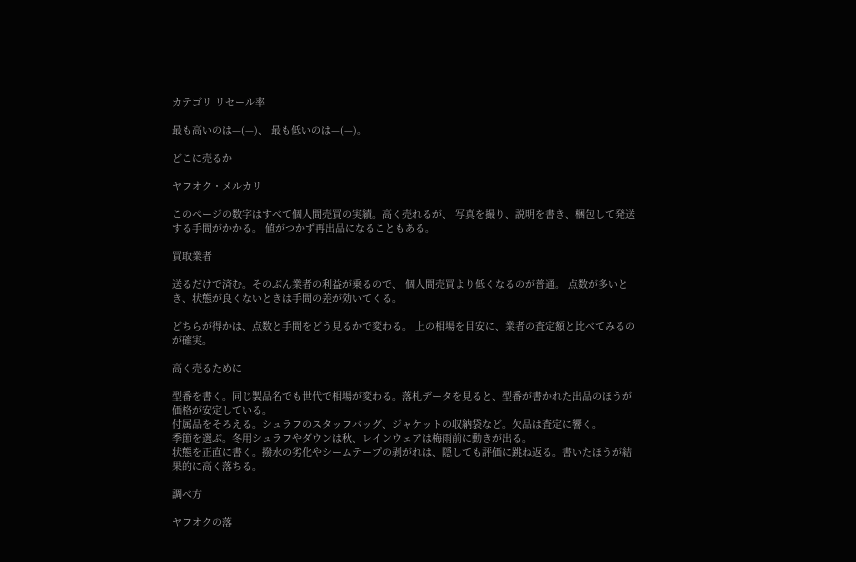カテゴリ リセール率

最も高いのは—(—)、 最も低いのは—(—)。

どこに売るか

ヤフオク・メルカリ

このページの数字はすべて個人間売買の実績。高く売れるが、 写真を撮り、説明を書き、梱包して発送する手間がかかる。 値がつかず再出品になることもある。

買取業者

送るだけで済む。そのぶん業者の利益が乗るので、 個人間売買より低くなるのが普通。 点数が多いとき、状態が良くないときは手間の差が効いてくる。

どちらが得かは、点数と手間をどう見るかで変わる。 上の相場を目安に、業者の査定額と比べてみるのが確実。

高く売るために

型番を書く。同じ製品名でも世代で相場が変わる。落札データを見ると、型番が書かれた出品のほうが価格が安定している。
付属品をそろえる。シュラフのスタッフバッグ、ジャケットの収納袋など。欠品は査定に響く。
季節を選ぶ。冬用シュラフやダウンは秋、レインウェアは梅雨前に動きが出る。
状態を正直に書く。撥水の劣化やシームテープの剥がれは、隠しても評価に跳ね返る。書いたほうが結果的に高く落ちる。

調べ方

ヤフオクの落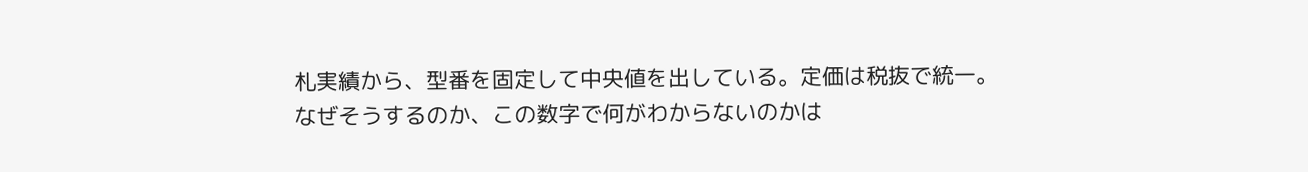札実績から、型番を固定して中央値を出している。定価は税抜で統一。
なぜそうするのか、この数字で何がわからないのかは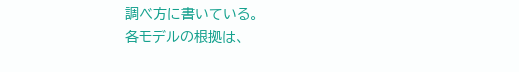調べ方に書いている。
各モデルの根拠は、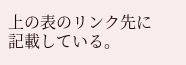上の表のリンク先に記載している。